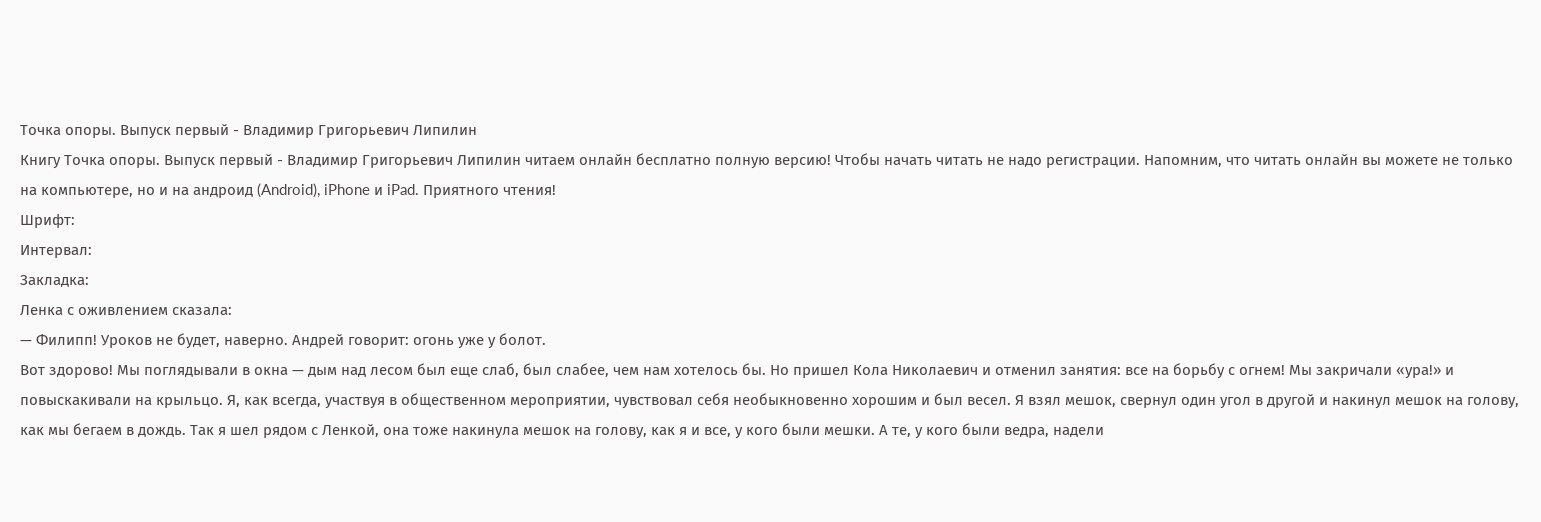Точка опоры. Выпуск первый - Владимир Григорьевич Липилин
Книгу Точка опоры. Выпуск первый - Владимир Григорьевич Липилин читаем онлайн бесплатно полную версию! Чтобы начать читать не надо регистрации. Напомним, что читать онлайн вы можете не только на компьютере, но и на андроид (Android), iPhone и iPad. Приятного чтения!
Шрифт:
Интервал:
Закладка:
Ленка с оживлением сказала:
— Филипп! Уроков не будет, наверно. Андрей говорит: огонь уже у болот.
Вот здорово! Мы поглядывали в окна — дым над лесом был еще слаб, был слабее, чем нам хотелось бы. Но пришел Кола Николаевич и отменил занятия: все на борьбу с огнем! Мы закричали «ура!» и повыскакивали на крыльцо. Я, как всегда, участвуя в общественном мероприятии, чувствовал себя необыкновенно хорошим и был весел. Я взял мешок, свернул один угол в другой и накинул мешок на голову, как мы бегаем в дождь. Так я шел рядом с Ленкой, она тоже накинула мешок на голову, как я и все, у кого были мешки. А те, у кого были ведра, надели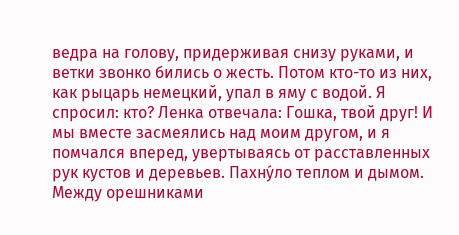ведра на голову, придерживая снизу руками, и ветки звонко бились о жесть. Потом кто-то из них, как рыцарь немецкий, упал в яму с водой. Я спросил: кто? Ленка отвечала: Гошка, твой друг! И мы вместе засмеялись над моим другом, и я помчался вперед, увертываясь от расставленных рук кустов и деревьев. Пахну́ло теплом и дымом. Между орешниками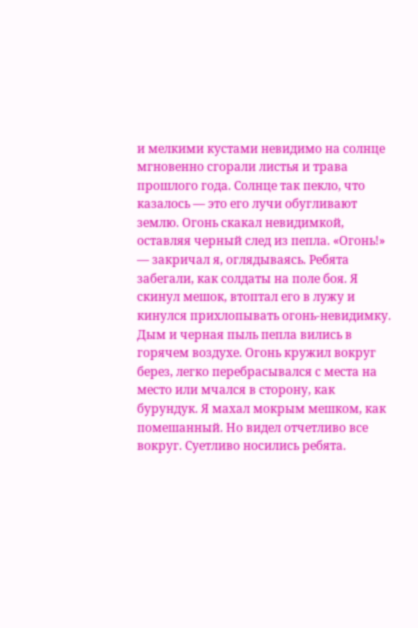и мелкими кустами невидимо на солнце мгновенно сгорали листья и трава прошлого года. Солнце так пекло, что казалось — это его лучи обугливают землю. Огонь скакал невидимкой, оставляя черный след из пепла. «Огонь!» — закричал я, оглядываясь. Ребята забегали, как солдаты на поле боя. Я скинул мешок, втоптал его в лужу и кинулся прихлопывать огонь-невидимку. Дым и черная пыль пепла вились в горячем воздухе. Огонь кружил вокруг берез, легко перебрасывался с места на место или мчался в сторону, как бурундук. Я махал мокрым мешком, как помешанный. Но видел отчетливо все вокруг. Суетливо носились ребята.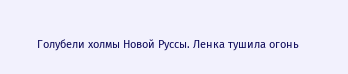Голубели холмы Новой Руссы. Ленка тушила огонь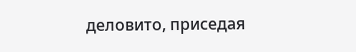деловито, приседая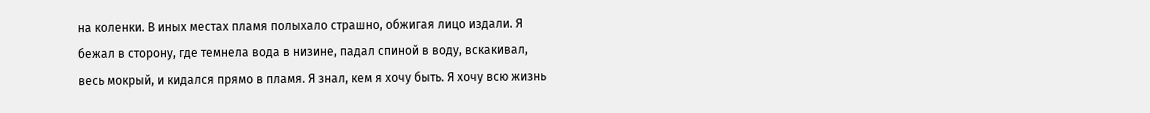на коленки. В иных местах пламя полыхало страшно, обжигая лицо издали. Я бежал в сторону, где темнела вода в низине, падал спиной в воду, вскакивал, весь мокрый, и кидался прямо в пламя. Я знал, кем я хочу быть. Я хочу всю жизнь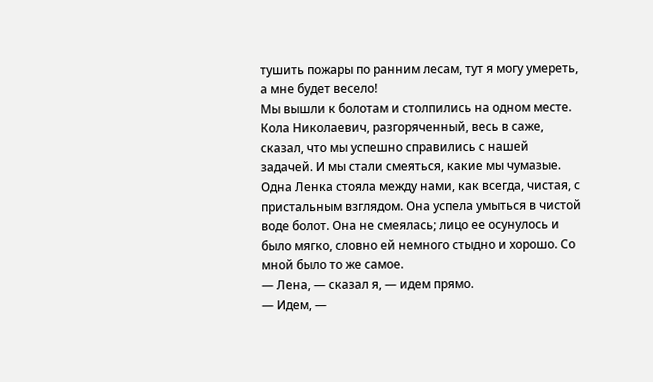тушить пожары по ранним лесам, тут я могу умереть, а мне будет весело!
Мы вышли к болотам и столпились на одном месте. Кола Николаевич, разгоряченный, весь в саже, сказал, что мы успешно справились с нашей задачей. И мы стали смеяться, какие мы чумазые. Одна Ленка стояла между нами, как всегда, чистая, с пристальным взглядом. Она успела умыться в чистой воде болот. Она не смеялась; лицо ее осунулось и было мягко, словно ей немного стыдно и хорошо. Со мной было то же самое.
— Лена, — сказал я, — идем прямо.
— Идем, —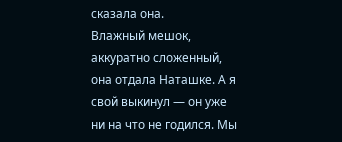сказала она.
Влажный мешок, аккуратно сложенный, она отдала Наташке. А я свой выкинул — он уже ни на что не годился. Мы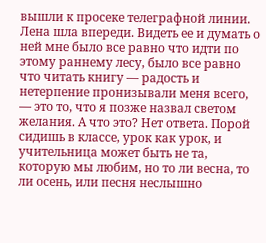вышли к просеке телеграфной линии. Лена шла впереди. Видеть ее и думать о ней мне было все равно что идти по этому раннему лесу, было все равно что читать книгу — радость и нетерпение пронизывали меня всего, — это то, что я позже назвал светом желания. А что это? Нет ответа. Порой сидишь в классе, урок как урок, и учительница может быть не та, которую мы любим, но то ли весна, то ли осень, или песня неслышно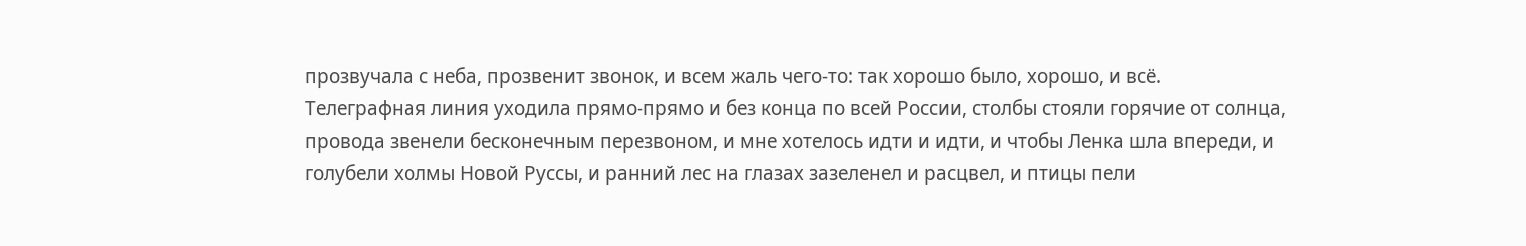прозвучала с неба, прозвенит звонок, и всем жаль чего-то: так хорошо было, хорошо, и всё.
Телеграфная линия уходила прямо-прямо и без конца по всей России, столбы стояли горячие от солнца, провода звенели бесконечным перезвоном, и мне хотелось идти и идти, и чтобы Ленка шла впереди, и голубели холмы Новой Руссы, и ранний лес на глазах зазеленел и расцвел, и птицы пели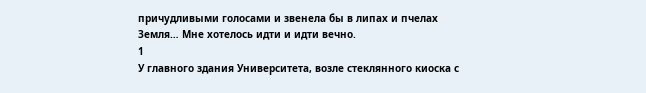причудливыми голосами и звенела бы в липах и пчелах Земля… Мне хотелось идти и идти вечно.
1
У главного здания Университета, возле стеклянного киоска с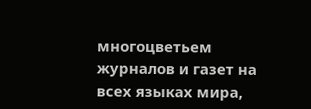многоцветьем журналов и газет на всех языках мира,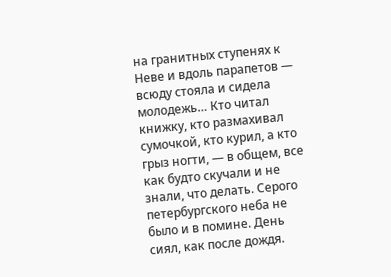на гранитных ступенях к Неве и вдоль парапетов — всюду стояла и сидела молодежь… Кто читал книжку, кто размахивал сумочкой, кто курил, а кто грыз ногти, — в общем, все как будто скучали и не знали, что делать. Серого петербургского неба не было и в помине. День сиял, как после дождя.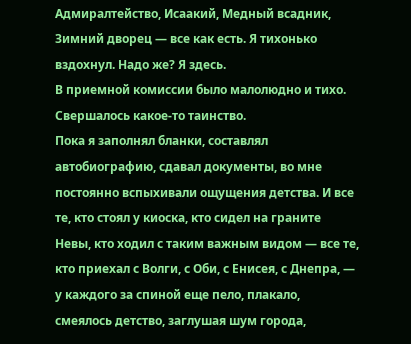Адмиралтейство, Исаакий, Медный всадник, Зимний дворец — все как есть. Я тихонько вздохнул. Надо же? Я здесь.
В приемной комиссии было малолюдно и тихо. Свершалось какое-то таинство.
Пока я заполнял бланки, составлял автобиографию, сдавал документы, во мне постоянно вспыхивали ощущения детства. И все те, кто стоял у киоска, кто сидел на граните Невы, кто ходил с таким важным видом — все те, кто приехал с Волги, с Оби, с Енисея, с Днепра, — у каждого за спиной еще пело, плакало, смеялось детство, заглушая шум города,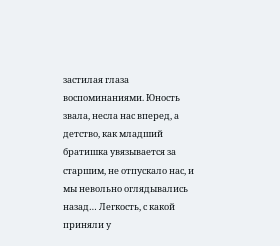застилая глаза воспоминаниями. Юность звала, несла нас вперед, а детство, как младший братишка увязывается за старшим, не отпускало нас, и мы невольно оглядывались назад… Легкость, с какой приняли у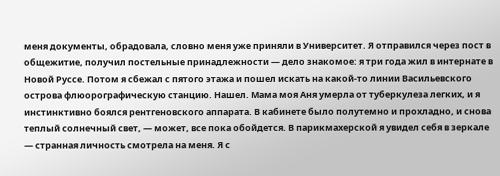меня документы, обрадовала, словно меня уже приняли в Университет. Я отправился через пост в общежитие, получил постельные принадлежности — дело знакомое: я три года жил в интернате в Новой Руссе. Потом я сбежал с пятого этажа и пошел искать на какой-то линии Васильевского острова флюорографическую станцию. Нашел. Мама моя Аня умерла от туберкулеза легких, и я инстинктивно боялся рентгеновского аппарата. В кабинете было полутемно и прохладно, и снова теплый солнечный свет, — может, все пока обойдется. В парикмахерской я увидел себя в зеркале — странная личность смотрела на меня. Я с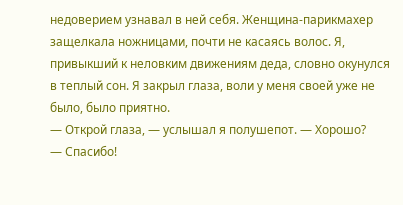недоверием узнавал в ней себя. Женщина-парикмахер защелкала ножницами, почти не касаясь волос. Я, привыкший к неловким движениям деда, словно окунулся в теплый сон. Я закрыл глаза, воли у меня своей уже не было, было приятно.
— Открой глаза, — услышал я полушепот. — Хорошо?
— Спасибо!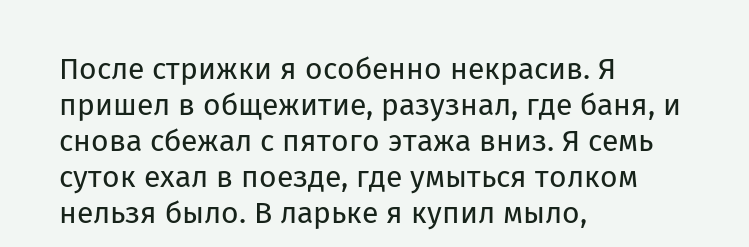После стрижки я особенно некрасив. Я пришел в общежитие, разузнал, где баня, и снова сбежал с пятого этажа вниз. Я семь суток ехал в поезде, где умыться толком нельзя было. В ларьке я купил мыло,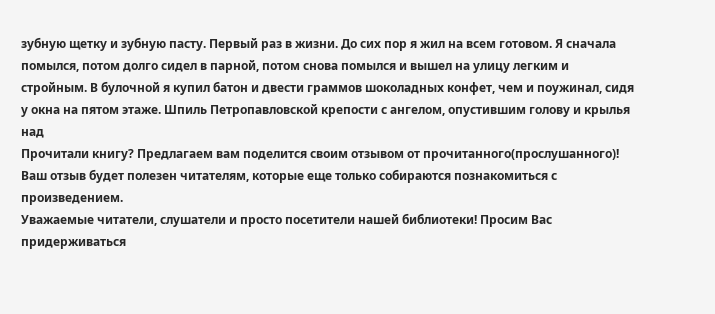зубную щетку и зубную пасту. Первый раз в жизни. До сих пор я жил на всем готовом. Я сначала помылся, потом долго сидел в парной, потом снова помылся и вышел на улицу легким и стройным. В булочной я купил батон и двести граммов шоколадных конфет, чем и поужинал, сидя у окна на пятом этаже. Шпиль Петропавловской крепости с ангелом, опустившим голову и крылья над
Прочитали книгу? Предлагаем вам поделится своим отзывом от прочитанного(прослушанного)! Ваш отзыв будет полезен читателям, которые еще только собираются познакомиться с произведением.
Уважаемые читатели, слушатели и просто посетители нашей библиотеки! Просим Вас придерживаться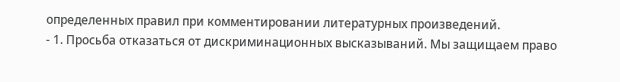определенных правил при комментировании литературных произведений.
- 1. Просьба отказаться от дискриминационных высказываний. Мы защищаем право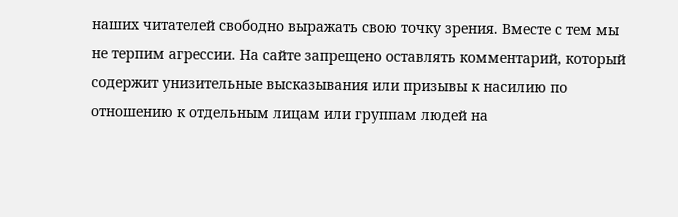наших читателей свободно выражать свою точку зрения. Вместе с тем мы не терпим агрессии. На сайте запрещено оставлять комментарий, который содержит унизительные высказывания или призывы к насилию по отношению к отдельным лицам или группам людей на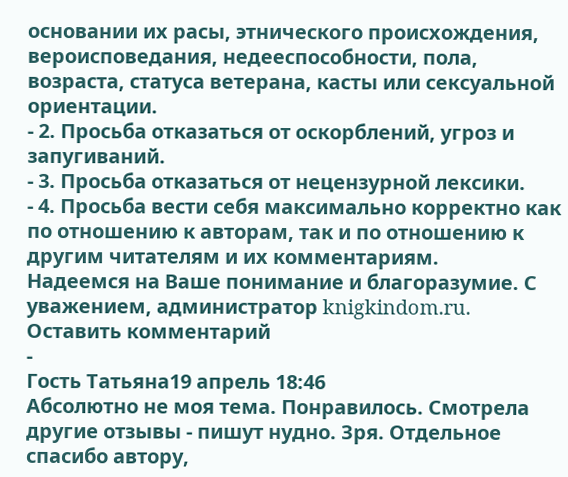основании их расы, этнического происхождения, вероисповедания, недееспособности, пола, возраста, статуса ветерана, касты или сексуальной ориентации.
- 2. Просьба отказаться от оскорблений, угроз и запугиваний.
- 3. Просьба отказаться от нецензурной лексики.
- 4. Просьба вести себя максимально корректно как по отношению к авторам, так и по отношению к другим читателям и их комментариям.
Надеемся на Ваше понимание и благоразумие. С уважением, администратор knigkindom.ru.
Оставить комментарий
-
Гость Татьяна19 апрель 18:46
Абсолютно не моя тема. Понравилось. Смотрела другие отзывы - пишут нудно. Зря. Отдельное спасибо автору,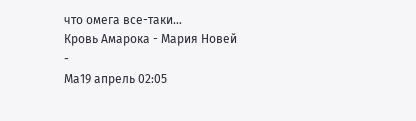что омега все-таки...
Кровь Амарока - Мария Новей
-
Ма19 апрель 02:05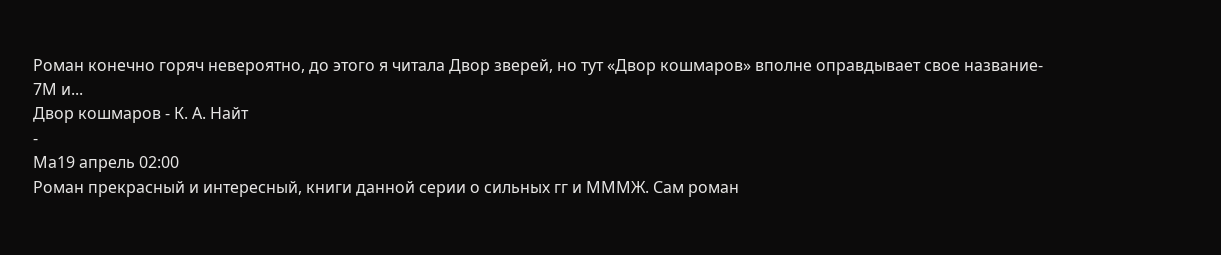Роман конечно горяч невероятно, до этого я читала Двор зверей, но тут «Двор кошмаров» вполне оправдывает свое название- 7М и...
Двор кошмаров - К. А. Найт
-
Ма19 апрель 02:00
Роман прекрасный и интересный, книги данной серии о сильных гг и МММЖ. Сам роман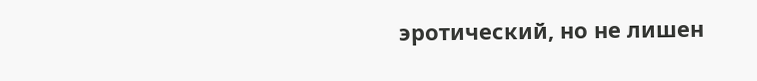эротический, но не лишен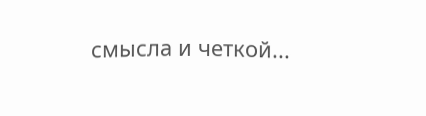смысла и четкой...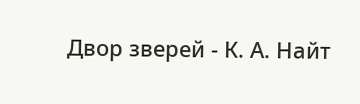Двор зверей - К. А. Найт